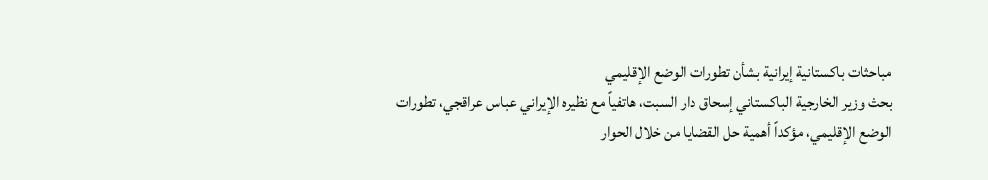مباحثات باكستانية إيرانية بشأن تطورات الوضع الإقليمي
بحث وزير الخارجية الباكستاني إسحاق دار السبت، هاتفياً مع نظيره الإيراني عباس عراقجي، تطورات الوضع الإقليمي، مؤكداً أهمية حل القضايا من خلال الحوار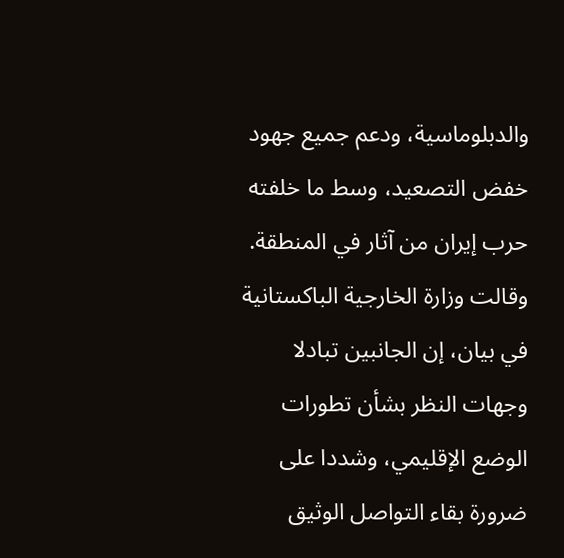والدبلوماسية، ودعم جميع جهود خفض التصعيد، وسط ما خلفته حرب إيران من آثار في المنطقة.
وقالت وزارة الخارجية الباكستانية في بيان، إن الجانبين تبادلا وجهات النظر بشأن تطورات الوضع الإقليمي، وشددا على ضرورة بقاء التواصل الوثيق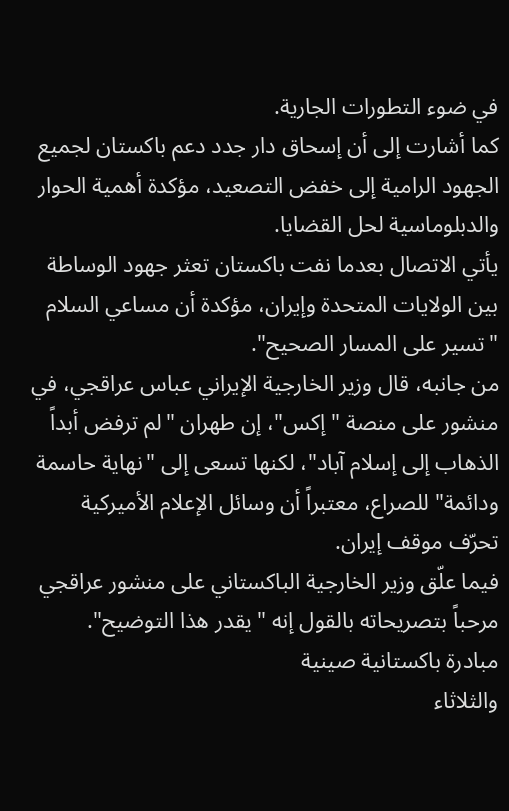في ضوء التطورات الجارية.
كما أشارت إلى أن إسحاق دار جدد دعم باكستان لجميع الجهود الرامية إلى خفض التصعيد، مؤكدة أهمية الحوار والدبلوماسية لحل القضايا.
يأتي الاتصال بعدما نفت باكستان تعثر جهود الوساطة بين الولايات المتحدة وإيران، مؤكدة أن مساعي السلام "تسير على المسار الصحيح".
من جانبه، قال وزير الخارجية الإيراني عباس عراقجي، في منشور على منصة "إكس"، إن طهران "لم ترفض أبداً الذهاب إلى إسلام آباد"، لكنها تسعى إلى "نهاية حاسمة ودائمة" للصراع، معتبراً أن وسائل الإعلام الأميركية تحرّف موقف إيران.
فيما علّق وزير الخارجية الباكستاني على منشور عراقجي مرحباً بتصريحاته بالقول إنه "يقدر هذا التوضيح".
مبادرة باكستانية صينية
والثلاثاء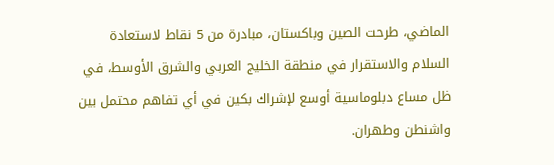الماضي، طرحت الصين وباكستان، مبادرة من 5 نقاط لاستعادة السلام والاستقرار في منطقة الخليج العربي والشرق الأوسط، في ظل مساع دبلوماسية أوسع لإشراك بكين في أي تفاهم محتمل بين واشنطن وطهران.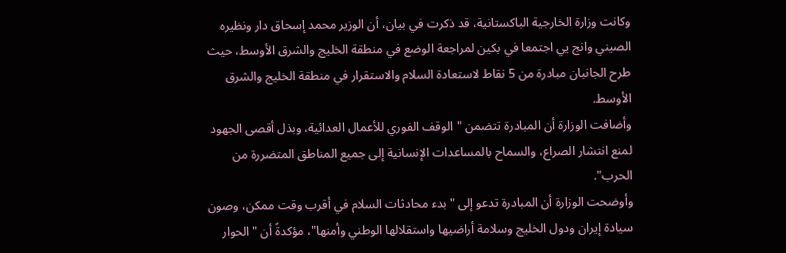وكانت وزارة الخارجية الباكستانية، قد ذكرت في بيان، أن الوزير محمد إسحاق دار ونظيره الصيني وانج يي اجتمعا في بكين لمراجعة الوضع في منطقة الخليج والشرق الأوسط، حيث طرح الجانبان مبادرة من 5 نقاط لاستعادة السلام والاستقرار في منطقة الخليج والشرق الأوسط.
وأضافت الوزارة أن المبادرة تتضمن "الوقف الفوري للأعمال العدائية، وبذل أقصى الجهود لمنع انتشار الصراع، والسماح بالمساعدات الإنسانية إلى جميع المناطق المتضررة من الحرب".
وأوضحت الوزارة أن المبادرة تدعو إلى "بدء محادثات السلام في أقرب وقت ممكن، وصون سيادة إيران ودول الخليج وسلامة أراضيها واستقلالها الوطني وأمنها"، مؤكدةً أن "الحوار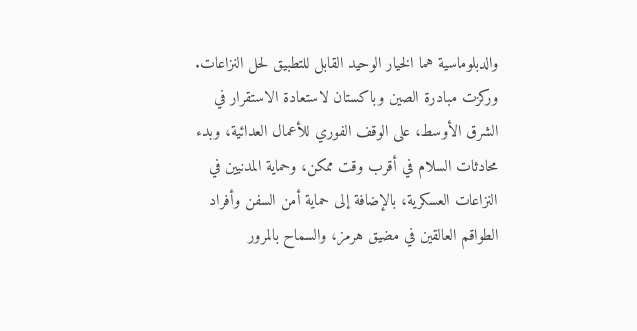والدبلوماسية هما الخيار الوحيد القابل للتطبيق لحل النزاعات.
وركزت مبادرة الصين وباكستان لاستعادة الاستقرار في الشرق الأوسط، على الوقف الفوري للأعمال العدائية، وبدء محادثات السلام في أقرب وقت ممكن، وحماية المدنيين في النزاعات العسكرية، بالإضافة إلى حماية أمن السفن وأفراد الطواقم العالقين في مضيق هرمز، والسماح بالمرور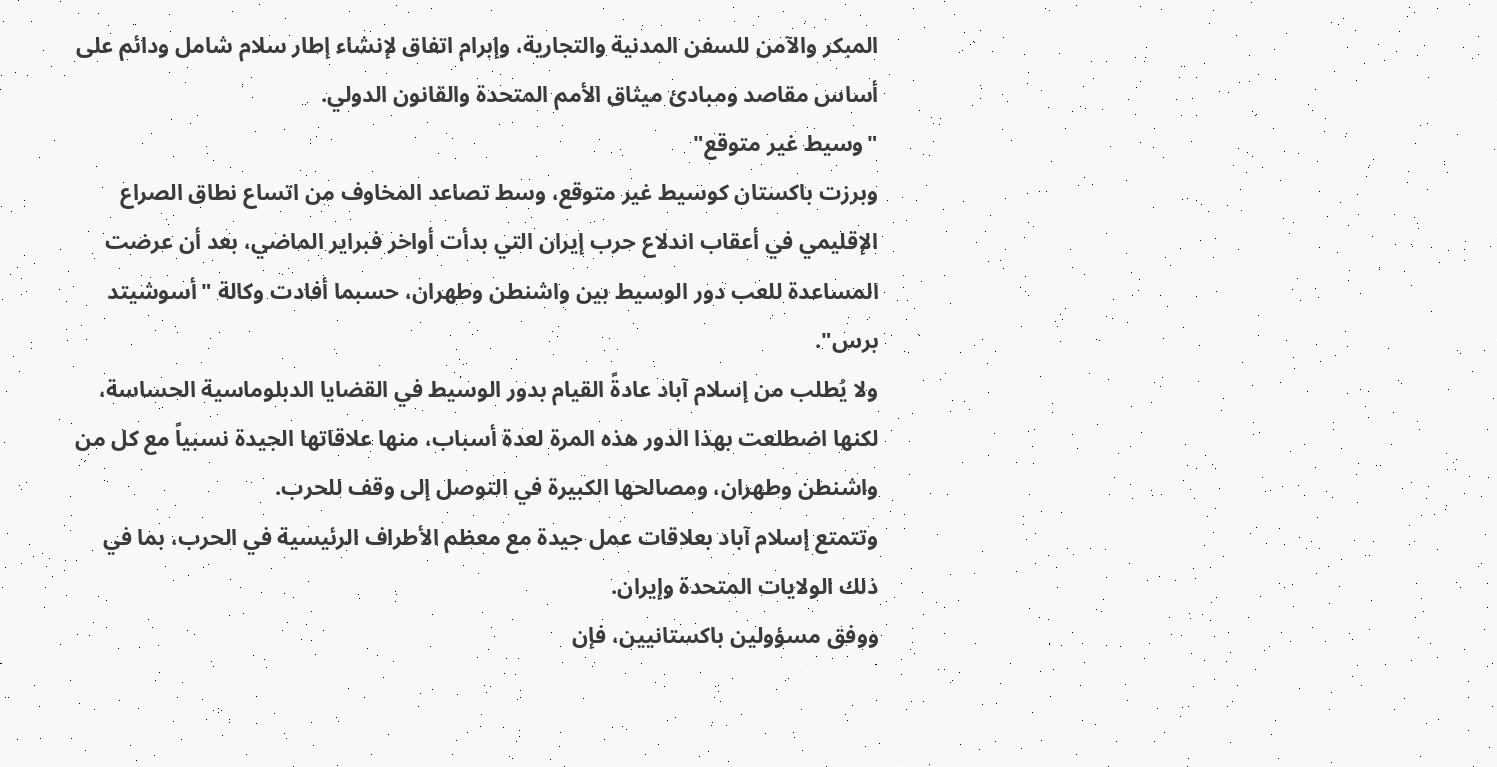المبكر والآمن للسفن المدنية والتجارية، وإبرام اتفاق لإنشاء إطار سلام شامل ودائم على أساس مقاصد ومبادئ ميثاق الأمم المتحدة والقانون الدولي.
"وسيط غير متوقع"
وبرزت باكستان كوسيط غير متوقع، وسط تصاعد المخاوف من اتساع نطاق الصراع الإقليمي في أعقاب اندلاع حرب إيران التي بدأت أواخر فبراير الماضي، بعد أن عرضت المساعدة للعب دور الوسيط بين واشنطن وطهران، حسبما أفادت وكالة "أسوشيتد برس".
ولا يُطلب من إسلام آباد عادةً القيام بدور الوسيط في القضايا الدبلوماسية الحساسة، لكنها اضطلعت بهذا الدور هذه المرة لعدة أسباب، منها علاقاتها الجيدة نسبياً مع كل من واشنطن وطهران، ومصالحها الكبيرة في التوصل إلى وقف للحرب.
وتتمتع إسلام آباد بعلاقات عمل جيدة مع معظم الأطراف الرئيسية في الحرب، بما في ذلك الولايات المتحدة وإيران.
ووفق مسؤولين باكستانيين، فإن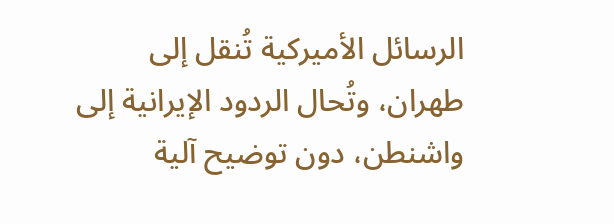الرسائل الأميركية تُنقل إلى طهران، وتُحال الردود الإيرانية إلى واشنطن، دون توضيح آلية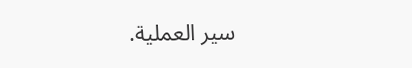سير العملية.